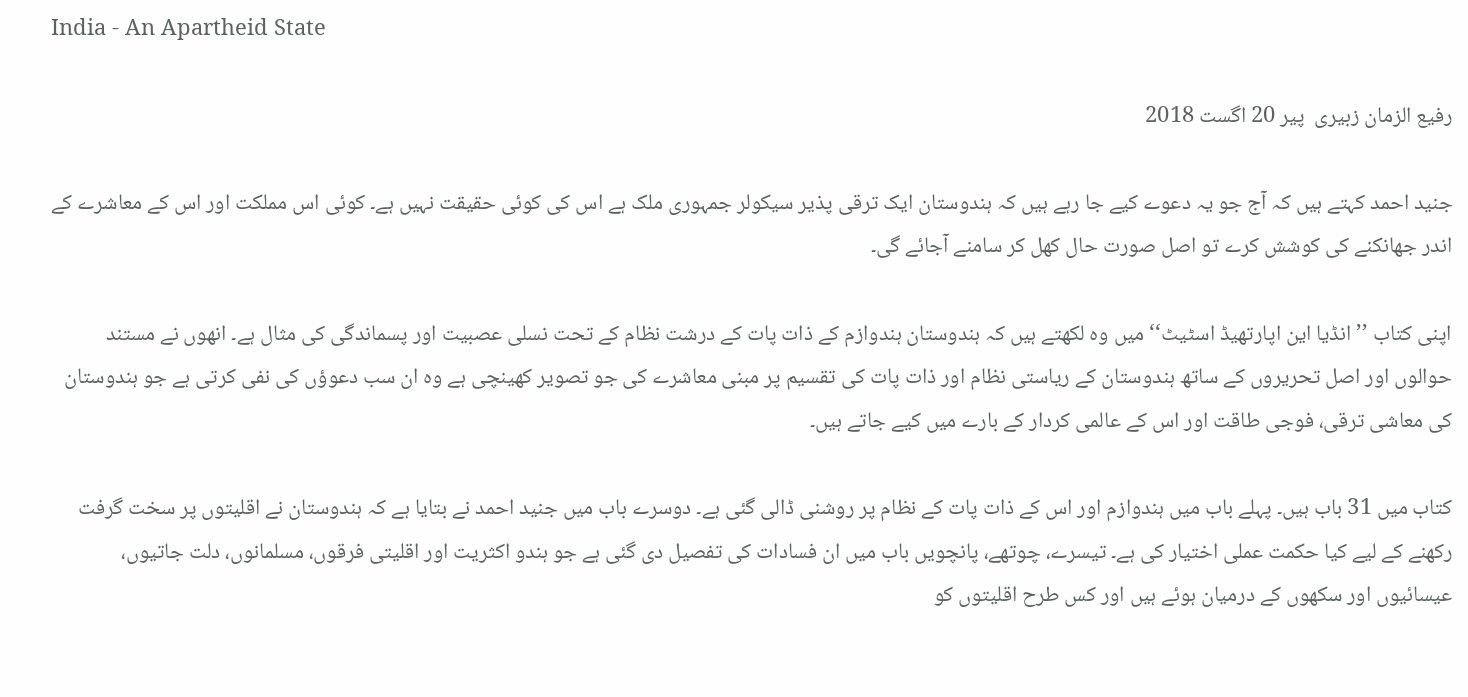India - An Apartheid State

رفیع الزمان زبیری  پير 20 اگست 2018

جنید احمد کہتے ہیں کہ آج جو یہ دعوے کیے جا رہے ہیں کہ ہندوستان ایک ترقی پذیر سیکولر جمہوری ملک ہے اس کی کوئی حقیقت نہیں ہے۔ کوئی اس مملکت اور اس کے معاشرے کے اندر جھانکنے کی کوشش کرے تو اصل صورت حال کھل کر سامنے آجائے گی۔

اپنی کتاب ’’انڈیا این اپارتھیڈ اسٹیٹ‘‘ میں وہ لکھتے ہیں کہ ہندوستان ہندوازم کے ذات پات کے درشت نظام کے تحت نسلی عصبیت اور پسماندگی کی مثال ہے۔ انھوں نے مستند حوالوں اور اصل تحریروں کے ساتھ ہندوستان کے ریاستی نظام اور ذات پات کی تقسیم پر مبنی معاشرے کی جو تصویر کھینچی ہے وہ ان سب دعوؤں کی نفی کرتی ہے جو ہندوستان کی معاشی ترقی، فوجی طاقت اور اس کے عالمی کردار کے بارے میں کیے جاتے ہیں۔

کتاب میں 31 باب ہیں۔ پہلے باب میں ہندوازم اور اس کے ذات پات کے نظام پر روشنی ڈالی گئی ہے۔ دوسرے باب میں جنید احمد نے بتایا ہے کہ ہندوستان نے اقلیتوں پر سخت گرفت رکھنے کے لیے کیا حکمت عملی اختیار کی ہے۔ تیسرے، چوتھے، پانچویں باب میں ان فسادات کی تفصیل دی گئی ہے جو ہندو اکثریت اور اقلیتی فرقوں، مسلمانوں، دلت جاتیوں، عیسائیوں اور سکھوں کے درمیان ہوئے ہیں اور کس طرح اقلیتوں کو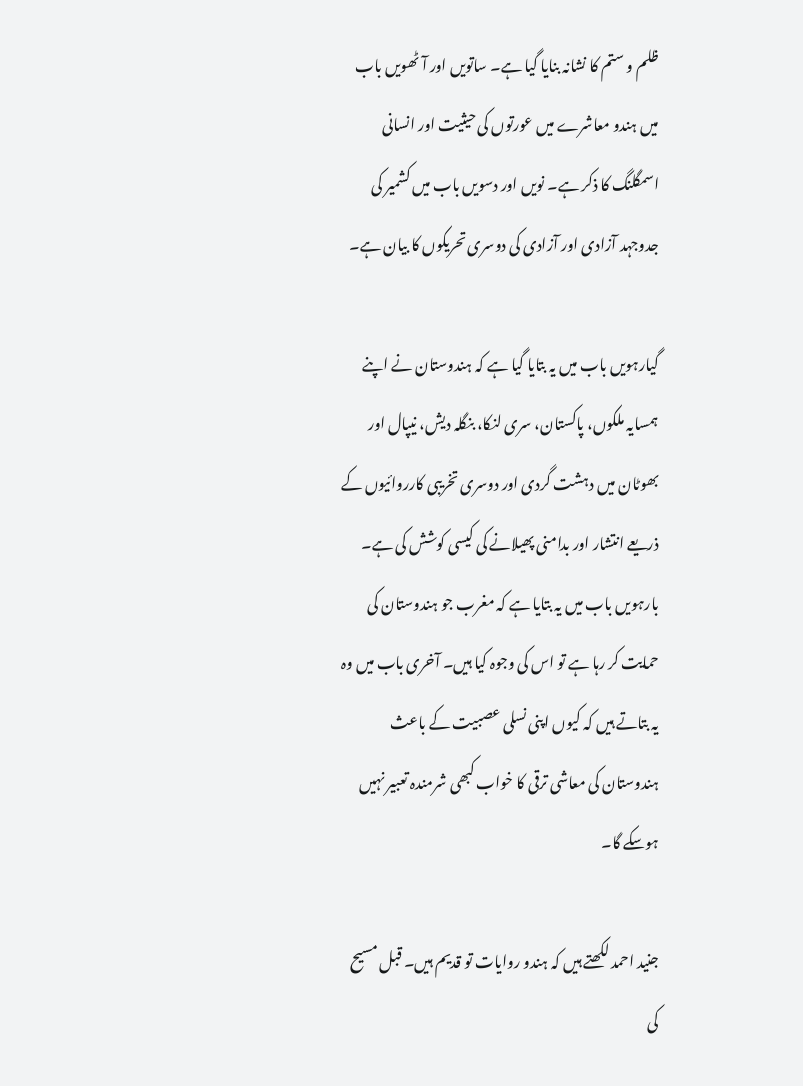ظلم و ستم کا نشانہ بنایا گیا ہے۔ ساتویں اور آٹھویں باب میں ہندو معاشرے میں عورتوں کی حیثیت اور انسانی اسمگلنگ کا ذکر ہے۔ نویں اور دسویں باب میں کشمیر کی جدوجہد آزادی اور آزادی کی دوسری تحریکوں کا بیان ہے۔

گیارہویں باب میں یہ بتایا گیا ہے کہ ہندوستان نے اپنے ہمسایہ ملکوں، پاکستان، سری لنکا، بنگلہ دیش، نیپال اور بھوٹان میں دہشت گردی اور دوسری تخریبی کارروائیوں کے ذریعے انتشار اور بدامنی پھیلانے کی کیسی کوشش کی ہے۔ بارہویں باب میں یہ بتایا ہے کہ مغرب جو ہندوستان کی حمایت کر رہا ہے تو اس کی وجوہ کیا ہیں۔ آخری باب میں وہ یہ بتاتے ہیں کہ کیوں اپنی نسلی عصبیت کے باعث ہندوستان کی معاشی ترقی کا خواب کبھی شرمندہ تعبیر نہیں ہوسکے گا۔

جنید احمد لکھتے ہیں کہ ہندو روایات تو قدیم ہیں۔ قبل مسیح کی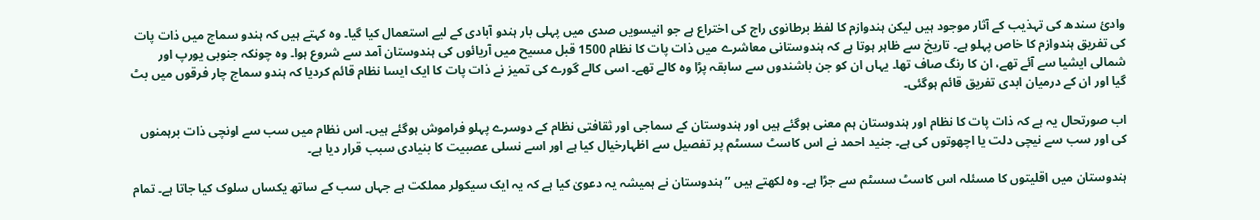وادیٔ سندھ کی تہذیب کے آثار موجود ہیں لیکن ہندوازم کا لفظ برطانوی راج کی اختراع ہے جو انیسویں صدی میں پہلی بار ہندو آبادی کے لیے استعمال کیا گیا۔ وہ کہتے ہیں کہ ہندو سماج میں ذات پات کی تفریق ہندوازم کا خاص پہلو ہے۔ تاریخ سے ظاہر ہوتا ہے کہ ہندوستانی معاشرے میں ذات پات کا نظام 1500 قبل مسیح میں آریائوں کی ہندوستان آمد سے شروع ہوا۔ وہ چونکہ جنوبی یورپ اور شمالی ایشیا سے آئے تھے، ان کا رنگ صاف تھا۔ یہاں ان کو جن باشندوں سے سابقہ پڑا وہ کالے تھے۔ اسی کالے گورے کی تمیز نے ذات پات کا ایک ایسا نظام قائم کردیا کہ ہندو سماج چار فرقوں میں بٹ گیا اور ان کے درمیان ابدی تفریق قائم ہوگئی۔

اب صورتحال یہ ہے کہ ذات پات کا نظام اور ہندوستان ہم معنی ہوگئے ہیں اور ہندوستان کے سماجی اور ثقافتی نظام کے دوسرے پہلو فراموش ہوگئے ہیں۔ اس نظام میں سب سے اونچی ذات برہمنوں کی اور سب سے نیچی دلت یا اچھوتوں کی ہے۔ جنید احمد نے اس کاسٹ سسٹم پر تفصیل سے اظہارخیال کیا ہے اور اسے نسلی عصبیت کا بنیادی سبب قرار دیا ہے۔

ہندوستان میں اقلیتوں کا مسئلہ اس کاسٹ سسٹم سے جڑا ہے۔ وہ لکھتے ہیں ’’ہندوستان نے ہمیشہ یہ دعویٰ کیا ہے کہ یہ ایک سیکولر مملکت ہے جہاں سب کے ساتھ یکساں سلوک کیا جاتا ہے۔ تمام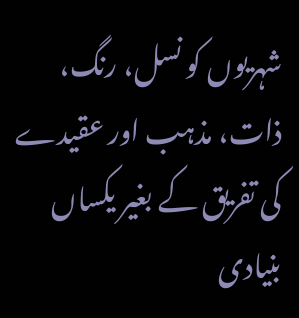شہریوں کو نسل، رنگ، ذات، مذہب اور عقیدے کی تفریق کے بغیر یکساں بنیادی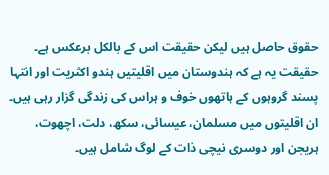حقوق حاصل ہیں لیکن حقیقت اس کے بالکل برعکس ہے۔ حقیقت یہ ہے کہ ہندوستان میں اقلیتیں ہندو اکثریت اور انتہا پسند گروہوں کے ہاتھوں خوف و ہراس کی زندگی گزار رہی ہیں۔ ان اقلیتوں میں مسلمان، عیسائی، سکھ، دلت، اچھوت، ہریجن اور دوسری نیچی ذات کے لوگ شامل ہیں۔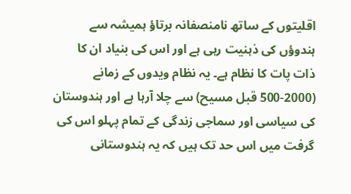اقلیتوں کے ساتھ نامنصفانہ برتاؤ ہمیشہ سے ہندوؤں کی ذہنیت رہی ہے اور اس کی بنیاد ان کا ذات پات کا نظام ہے۔ یہ نظام ویدوں کے زمانے (2000-500 قبل مسیح) سے چلا آرہا ہے اور ہندوستان کی سیاسی اور سماجی زندگی کے تمام پہلو اس کی گرفت میں اس حد تک ہیں کہ یہ ہندوستانی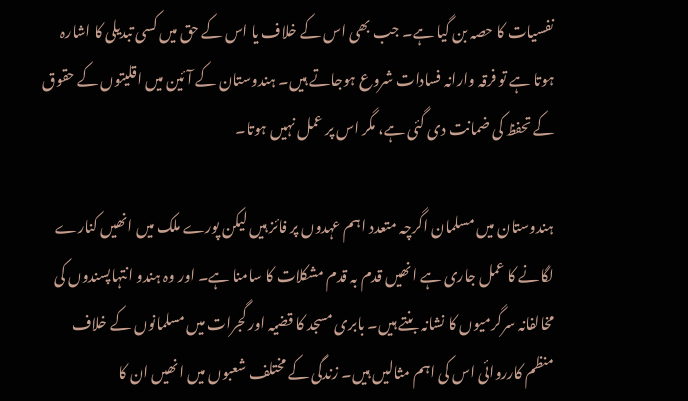نفسیات کا حصہ بن گیا ہے۔ جب بھی اس کے خلاف یا اس کے حق میں کسی تبدیلی کا اشارہ ہوتا ہے تو فرقہ وارانہ فسادات شروع ہوجاتے ہیں۔ ہندوستان کے آئین میں اقلیتوں کے حقوق کے تحفظ کی ضمانت دی گئی ہے، مگر اس پر عمل نہیں ہوتا۔

ہندوستان میں مسلمان اگرچہ متعدد اہم عہدوں پر فائز ہیں لیکن پورے ملک میں انھیں کنارے لگانے کا عمل جاری ہے انھیں قدم بہ قدم مشکلات کا سامنا ہے۔ اور وہ ہندو انتہاپسندوں کی مخالفانہ سرگرمیوں کا نشانہ بنتے ہیں۔ بابری مسجد کا قضیہ اور گجرات میں مسلمانوں کے خلاف منظم کارروائی اس کی اہم مثالیں ہیں۔ زندگی کے مختلف شعبوں میں انھیں ان کا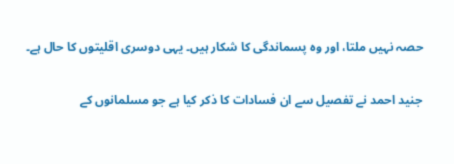حصہ نہیں ملتا، اور وہ پسماندگی کا شکار ہیں۔ یہی دوسری اقلیتوں کا حال ہے۔

جنید احمد نے تفصیل سے ان فسادات کا ذکر کیا ہے جو مسلمانوں کے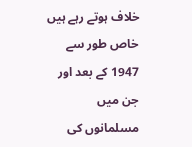خلاف ہوتے رہے ہیں خاص طور سے 1947 کے بعد اور جن میں مسلمانوں کی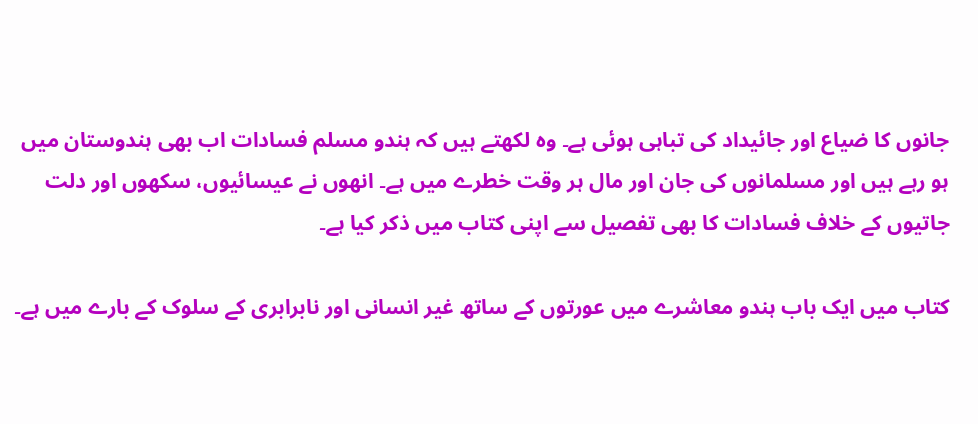جانوں کا ضیاع اور جائیداد کی تباہی ہوئی ہے۔ وہ لکھتے ہیں کہ ہندو مسلم فسادات اب بھی ہندوستان میں ہو رہے ہیں اور مسلمانوں کی جان اور مال ہر وقت خطرے میں ہے۔ انھوں نے عیسائیوں، سکھوں اور دلت جاتیوں کے خلاف فسادات کا بھی تفصیل سے اپنی کتاب میں ذکر کیا ہے۔

کتاب میں ایک باب ہندو معاشرے میں عورتوں کے ساتھ غیر انسانی اور نابرابری کے سلوک کے بارے میں ہے۔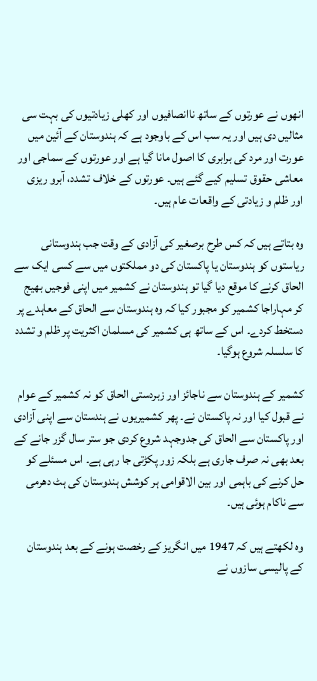انھوں نے عورتوں کے ساتھ ناانصافیوں اور کھلی زیادتیوں کی بہت سی مثالیں دی ہیں اور یہ سب اس کے باوجود ہے کہ ہندوستان کے آئین میں عورت اور مرد کی برابری کا اصول مانا گیا ہے اور عورتوں کے سماجی اور معاشی حقوق تسلیم کیے گئے ہیں۔ عورتوں کے خلاف تشدد، آبرو ریزی اور ظلم و زیادتی کے واقعات عام ہیں۔

وہ بتاتے ہیں کہ کس طرح برصغیر کی آزادی کے وقت جب ہندوستانی ریاستوں کو ہندوستان یا پاکستان کی دو مملکتوں میں سے کسی ایک سے الحاق کرنے کا موقع دیا گیا تو ہندوستان نے کشمیر میں اپنی فوجیں بھیج کر مہاراجا کشمیر کو مجبور کیا کہ وہ ہندوستان سے الحاق کے معاہدے پر دستخط کردے۔ اس کے ساتھ ہی کشمیر کی مسلمان اکثریت پر ظلم و تشدد کا سلسلہ شروع ہوگیا۔

کشمیر کے ہندوستان سے ناجائز اور زبردستی الحاق کو نہ کشمیر کے عوام نے قبول کیا اور نہ پاکستان نے۔ پھر کشمیریوں نے ہندستان سے اپنی آزادی اور پاکستان سے الحاق کی جدوجہد شروع کردی جو ستر سال گزر جانے کے بعد بھی نہ صرف جاری ہے بلکہ زور پکڑتی جا رہی ہے۔ اس مسئلے کو حل کرنے کی باہمی اور بین الاقوامی ہر کوشش ہندوستان کی ہٹ دھرمی سے ناکام ہوئی ہیں۔

وہ لکھتے ہیں کہ 1947 میں انگریز کے رخصت ہونے کے بعد ہندوستان کے پالیسی سازوں نے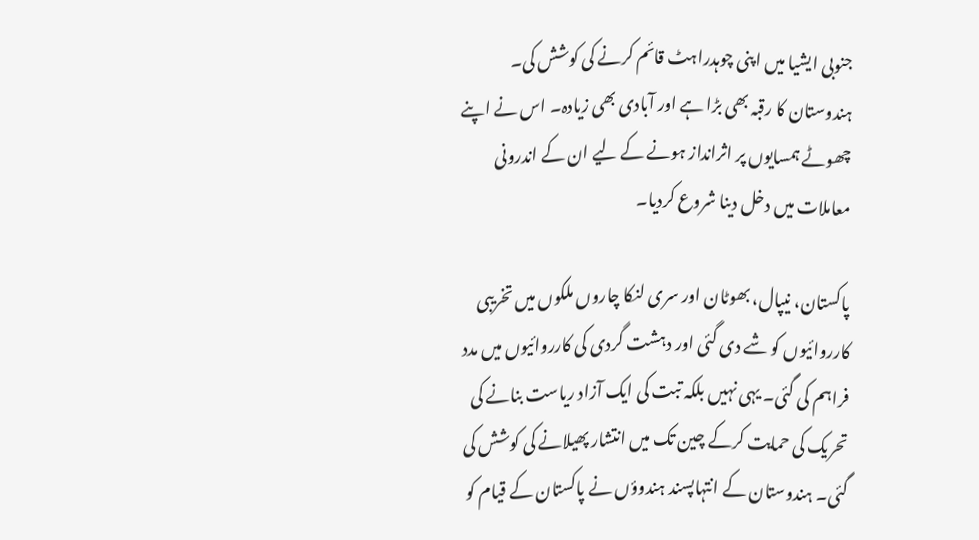جنوبی ایشیا میں اپنی چوہدراہٹ قائم کرنے کی کوشش کی۔ ہندوستان کا رقبہ بھی بڑا ہے اور آبادی بھی زیادہ۔ اس نے اپنے چھوٹے ہمسایوں پر اثرانداز ہونے کے لیے ان کے اندرونی معاملات میں دخل دینا شروع کردیا۔

پاکستان، نیپال، بھوٹان اور سری لنکا چاروں ملکوں میں تخریبی کارروائیوں کو شے دی گئی اور دہشت گردی کی کارروائیوں میں مدد فراہم کی گئی۔ یہی نہیں بلکہ تبت کی ایک آزاد ریاست بنانے کی تحریک کی حمایت کرکے چین تک میں انتشار پھیلانے کی کوشش کی گئی۔ ہندوستان کے انتہاپسند ہندوؤں نے پاکستان کے قیام کو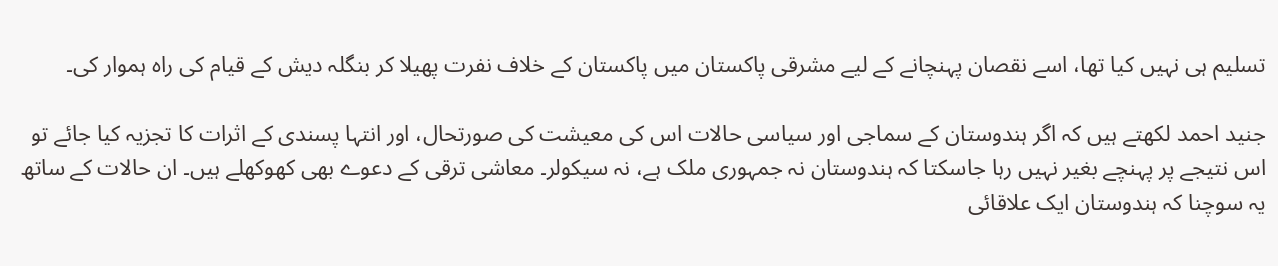تسلیم ہی نہیں کیا تھا، اسے نقصان پہنچانے کے لیے مشرقی پاکستان میں پاکستان کے خلاف نفرت پھیلا کر بنگلہ دیش کے قیام کی راہ ہموار کی۔

جنید احمد لکھتے ہیں کہ اگر ہندوستان کے سماجی اور سیاسی حالات اس کی معیشت کی صورتحال، اور انتہا پسندی کے اثرات کا تجزیہ کیا جائے تو اس نتیجے پر پہنچے بغیر نہیں رہا جاسکتا کہ ہندوستان نہ جمہوری ملک ہے، نہ سیکولر۔ معاشی ترقی کے دعوے بھی کھوکھلے ہیں۔ ان حالات کے ساتھ یہ سوچنا کہ ہندوستان ایک علاقائی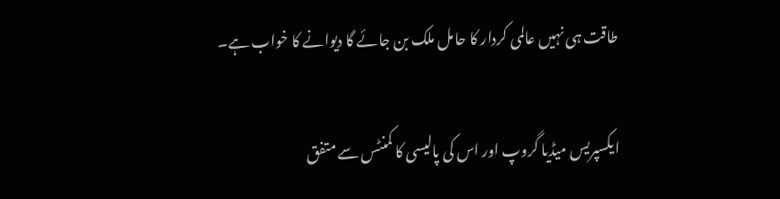طاقت ہی نہیں عالمی کردار کا حامل ملک بن جائے گا دیوانے کا خواب ہے۔

ایکسپریس میڈیا گروپ اور اس کی پالیسی کا کمنٹس سے متفق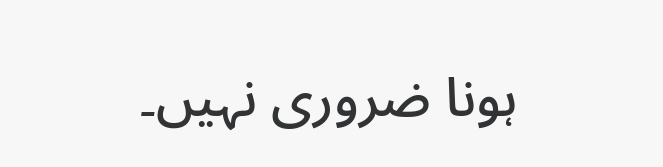ہونا ضروری نہیں۔